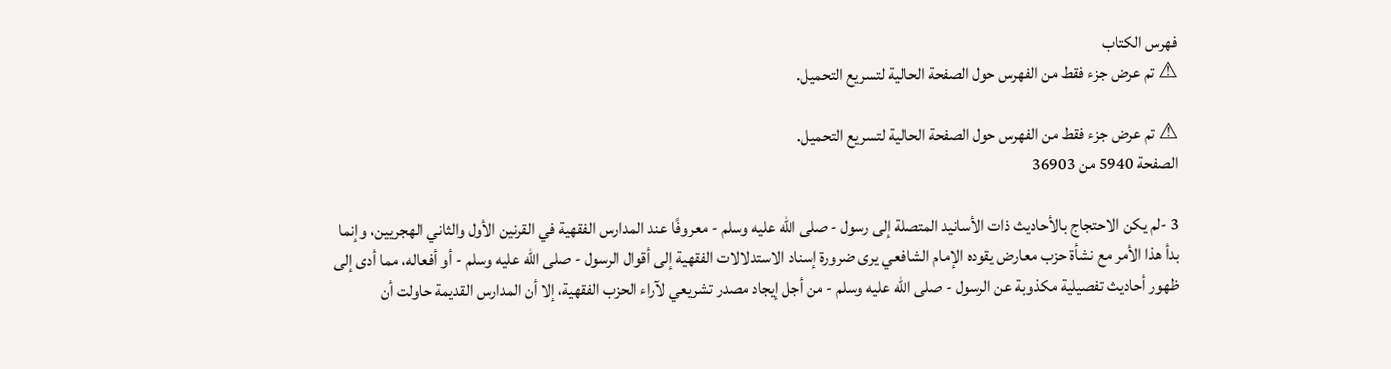فهرس الكتاب
⚠ تم عرض جزء فقط من الفهرس حول الصفحة الحالية لتسريع التحميل.

⚠ تم عرض جزء فقط من الفهرس حول الصفحة الحالية لتسريع التحميل.
الصفحة 5940 من 36903

3 -لم يكن الاحتجاج بالأحاديث ذات الأسانيد المتصلة إلى رسول - صلى الله عليه وسلم - معروفًا عند المدارس الفقهية في القرنين الأول والثاني الهجريين، وإنما بدأ هذا الأمر مع نشأة حزب معارض يقوده الإمام الشافعي يرى ضرورة إسناد الاستدلالات الفقهية إلى أقوال الرسول - صلى الله عليه وسلم - أو أفعاله، مما أدى إلى ظهور أحاديث تفصيلية مكذوبة عن الرسول - صلى الله عليه وسلم - من أجل إيجاد مصدر تشريعي لآراء الحزب الفقهية، إلا أن المدارس القديمة حاولت أن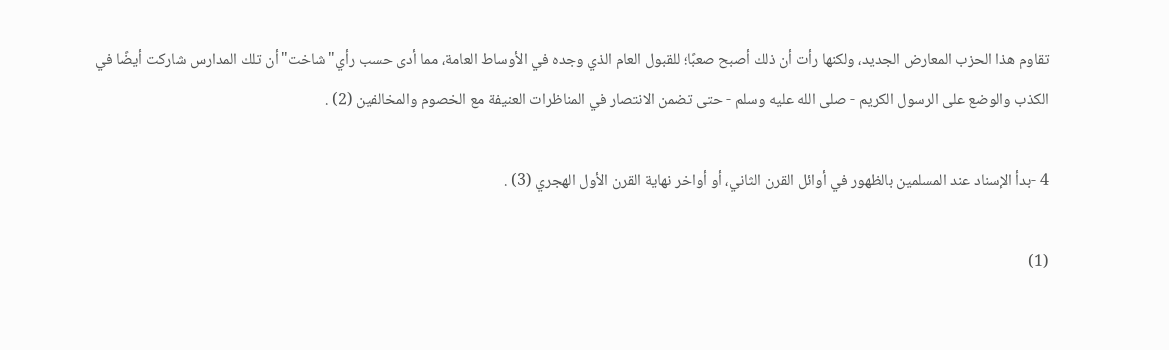تقاوم هذا الحزب المعارض الجديد، ولكنها رأت أن ذلك أصبح صعبًا؛ للقبول العام الذي وجده في الأوساط العامة، مما أدى حسب رأي"شاخت"أن تلك المدارس شاركت أيضًا في الكذب والوضع على الرسول الكريم - صلى الله عليه وسلم - حتى تضمن الانتصار في المناظرات العنيفة مع الخصوم والمخالفين (2) .

4 -بدأ الإسناد عند المسلمين بالظهور في أوائل القرن الثاني، أو أواخر نهاية القرن الأول الهجري (3) .

(1)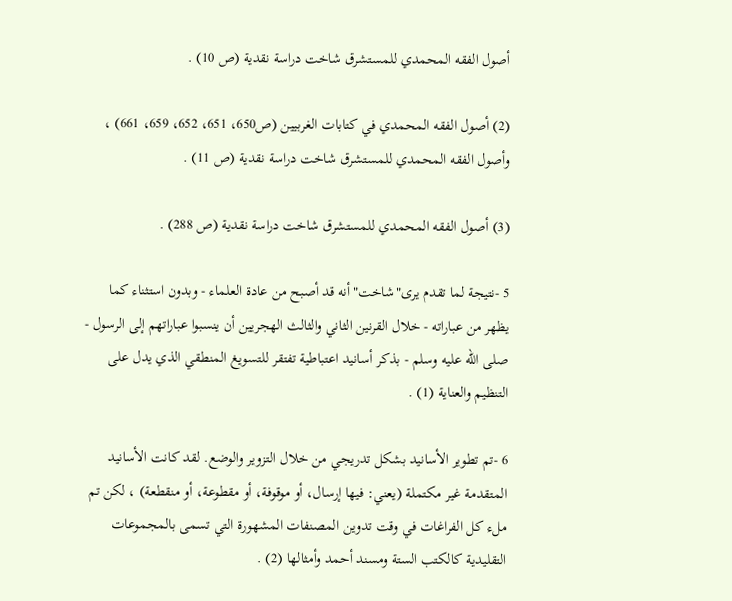أصول الفقه المحمدي للمستشرق شاخت دراسة نقدية (ص 10) .

(2) أصول الفقه المحمدي في كتابات الغربيين (ص650، 651، 652، 659، 661) ، وأصول الفقه المحمدي للمستشرق شاخت دراسة نقدية (ص 11) .

(3) أصول الفقه المحمدي للمستشرق شاخت دراسة نقدية (ص 288) .

5 -نتيجة لما تقدم يرى"شاخت"أنه قد أصبح من عادة العلماء - وبدون استثناء كما يظهر من عباراته - خلال القرنين الثاني والثالث الهجريين أن ينسبوا عباراتهم إلى الرسول - صلى الله عليه وسلم - بذكر أسانيد اعتباطية تفتقر للتسويغ المنطقي الذي يدل على التنظيم والعناية (1) .

6 -تم تطوير الأسانيد بشكل تدريجي من خلال التزوير والوضع. لقد كانت الأسانيد المتقدمة غير مكتملة (يعني: فيها إرسال، أو موقوفة، أو مقطوعة، أو منقطعة) ، لكن تم ملء كل الفراغات في وقت تدوين المصنفات المشهورة التي تسمى بالمجموعات التقليدية كالكتب الستة ومسند أحمد وأمثالها (2) .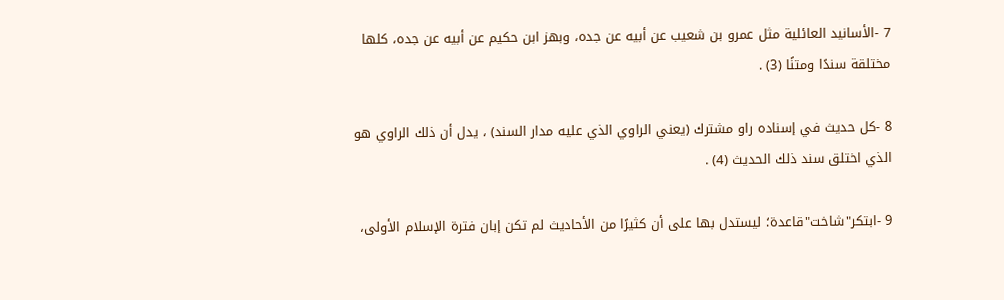7 -الأسانيد العائلية مثل عمرو بن شعيب عن أبيه عن جده، وبهز ابن حكيم عن أبيه عن جده، كلها مختلقة سندًا ومتنًا (3) .

8 -كل حديث في إسناده راو مشترك (يعني الراوي الذي عليه مدار السند) ، يدل أن ذلك الراوي هو الذي اختلق سند ذلك الحديث (4) .

9 -ابتكر"شاخت"قاعدة؛ ليستدل بها على أن كثيرًا من الأحاديث لم تكن إبان فترة الإسلام الأولى،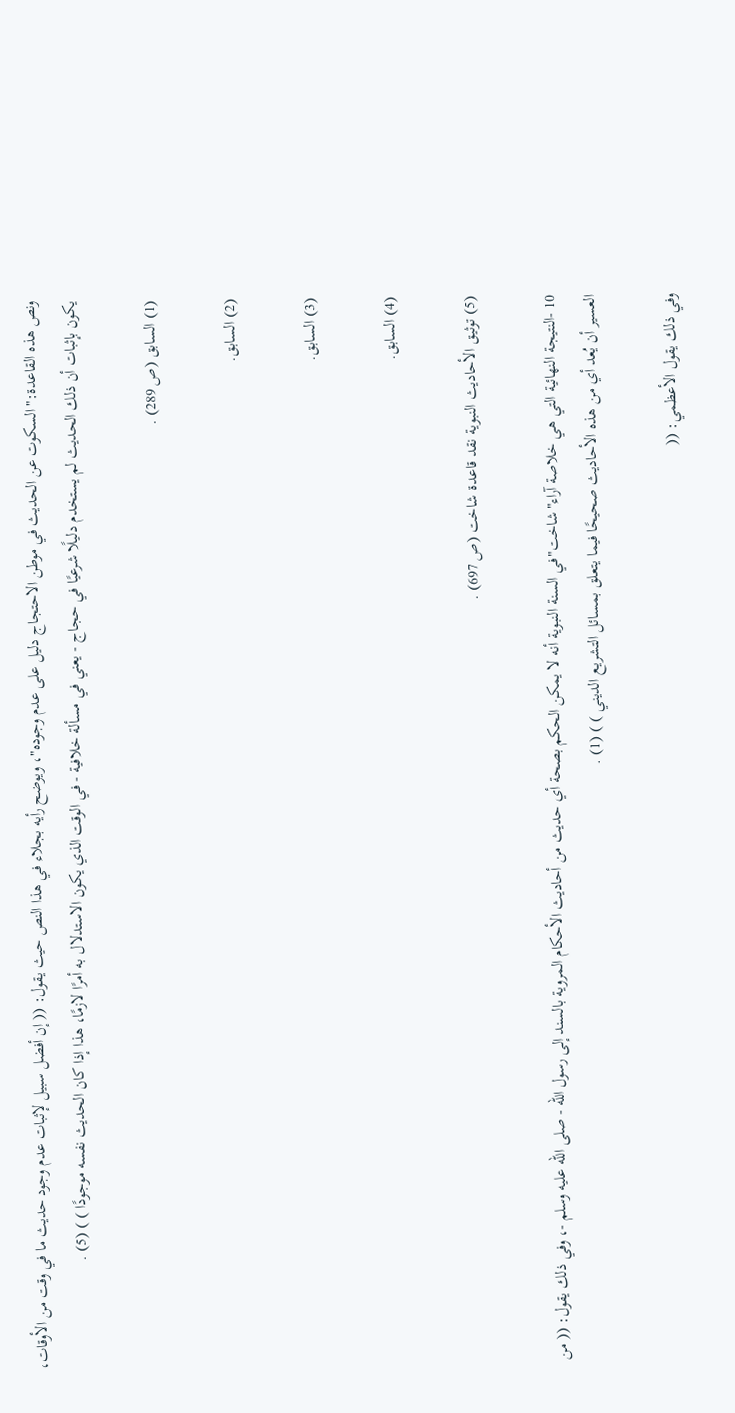ونص هذه القاعدة:"السكوت عن الحديث في موطن الاحتجاج دليل على عدم وجوده"، ويوضح رأيه بجلاء في هذا النص حيث يقول: (( إن أفضل سبيل لإثبات عدم وجود حديث ما في وقت من الأوقات، يكون بإثبات أن ذلك الحديث لم يستخدم دليلًا شرعيًا في حجاج - يعني في مسألة خلافية - في الوقت الذي يكون الاستدلال به أمرًا لازمًا، هذا إذا كان الحديث نفسه موجودًا ) ) (5) .

(1) السابق (ص 289) .

(2) السابق.

(3) السابق.

(4) السابق.

(5) توثيق الأحاديث النبوية نقد قاعدة شاخت (ص 697) .

10 -النتيجة النهائية التي هي خلاصة آراء"شاخت"في السنة النبوية أنه لا يمكن الحكم بصحة أي حديث من أحاديث الأحكام المروية بالسند إلى رسول الله - صلى الله عليه وسلم -، وفي ذلك يقول: (( من العسير أن يُعد أي من هذه الأحاديث صحيحًا فيما يتعلق بمسائل التشريع الديني ) ) (1) .

وفي ذلك يقول الأعظمي: ((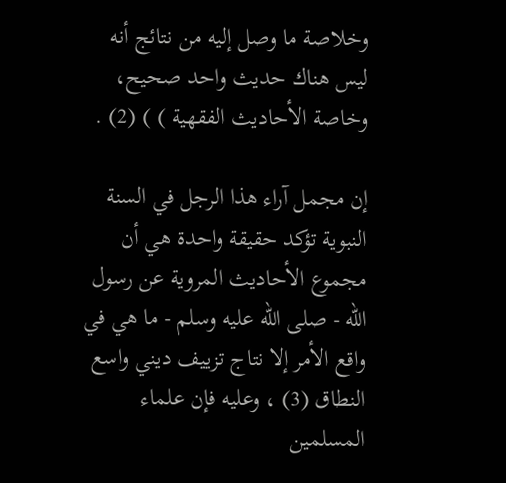وخلاصة ما وصل إليه من نتائج أنه ليس هناك حديث واحد صحيح، وخاصة الأحاديث الفقهية ) ) (2) .

إن مجمل آراء هذا الرجل في السنة النبوية تؤكد حقيقة واحدة هي أن مجموع الأحاديث المروية عن رسول الله - صلى الله عليه وسلم - ما هي في واقع الأمر إلا نتاج تزييف ديني واسع النطاق (3) ، وعليه فإن علماء المسلمين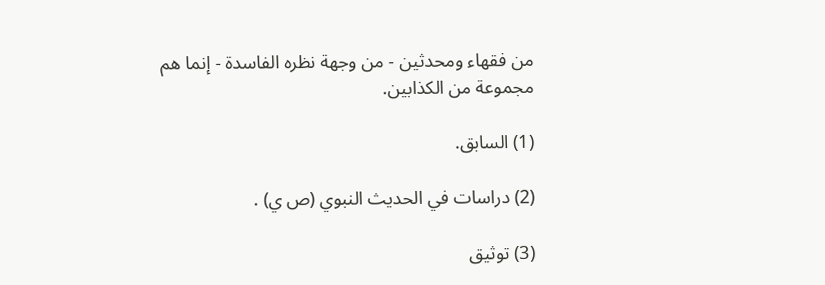من فقهاء ومحدثين - من وجهة نظره الفاسدة - إنما هم مجموعة من الكذابين.

(1) السابق.

(2) دراسات في الحديث النبوي (ص ي) .

(3) توثيق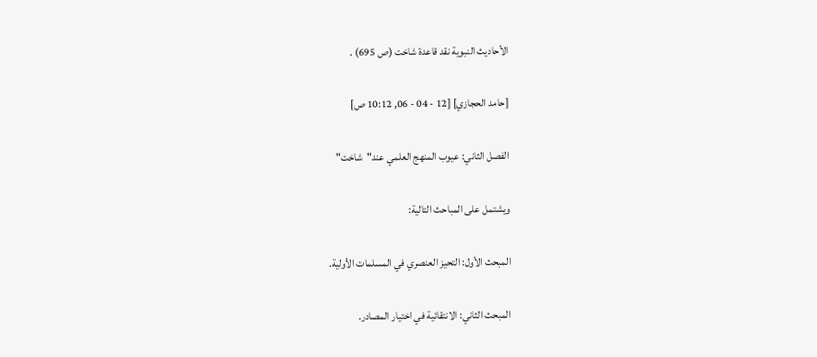الأحاديث النبوية نقد قاعدة شاخت (ص 695) .

[حامد الحجازي] [12 - 04 - 06, 10:12 ص]

الفصل الثاني: عيوب المنهج العلمي عند"شاخت"

ويشتمل على المباحث التالية:

المبحث الأول: التحيز العنصري في المسلمات الأولية.

المبحث الثاني: الانتقائية في اختيار المصادر.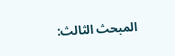المبحث الثالث: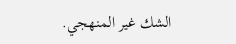الشك غير المنهجي.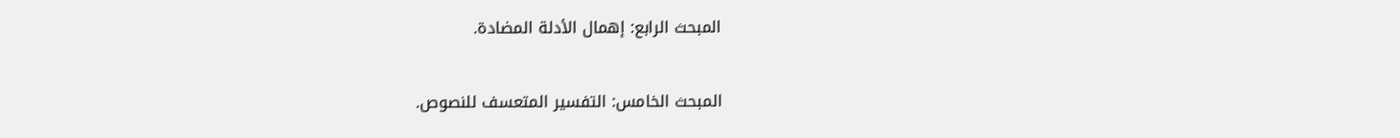المبحث الرابع: إهمال الأدلة المضادة.

المبحث الخامس: التفسير المتعسف للنصوص.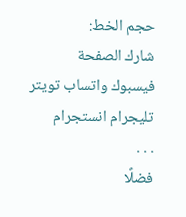حجم الخط:
شارك الصفحة
فيسبوك واتساب تويتر تليجرام انستجرام
. . .
فضلًا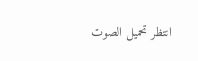انتظر تحميل الصوت